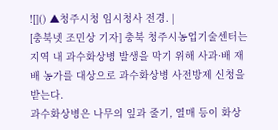![]() ▲청주시청 임시청사 전경. |
[충북넷 조민상 기자] 충북 청주시농업기술센터는 지역 내 과수화상병 발생을 막기 위해 사과·배 재배 농가를 대상으로 과수화상병 사전방제 신청을 받는다.
과수화상병은 나무의 잎과 줄기, 열매 등이 화상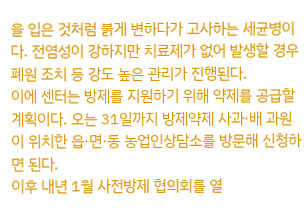을 입은 것처럼 붉게 변하다가 고사하는 세균병이다. 전염성이 강하지만 치료제가 없어 발생할 경우 폐원 조치 등 강도 높은 관리가 진행된다.
이에 센터는 방제를 지원하기 위해 약제를 공급할 계획이다. 오는 31일까지 방제약제 사과·배 과원이 위치한 읍·면·동 농업인상담소를 방문해 신청하면 된다.
이후 내년 1월 사전방제 협의회를 열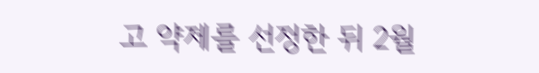고 약제를 선정한 뒤 2월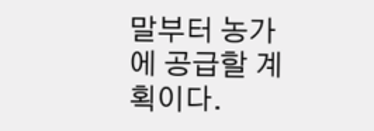말부터 농가에 공급할 계획이다.